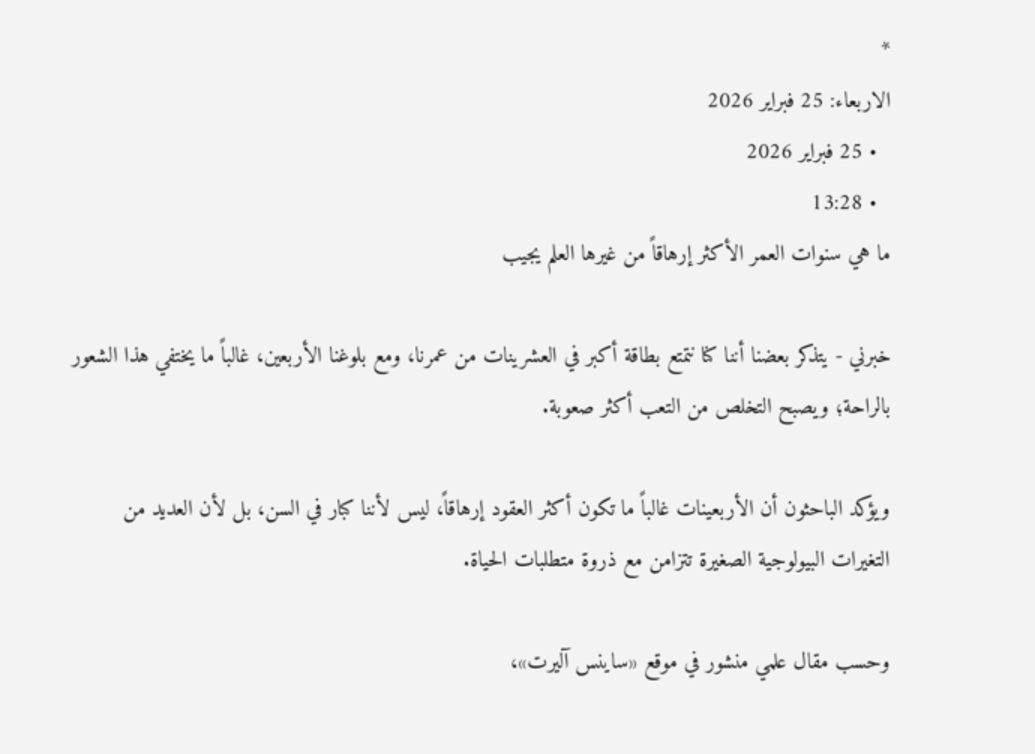*
الاربعاء: 25 فبراير 2026
  • 25 فبراير 2026
  • 13:28
ما هي سنوات العمر الأكثر إرهاقاً من غيرها العلم يجيب

خبرني - يتذكر بعضنا أننا كنا نتمتع بطاقة أكبر في العشرينات من عمرنا، ومع بلوغنا الأربعين، غالباً ما يختفي هذا الشعور بالراحة؛ ويصبح التخلص من التعب أكثر صعوبة.

ويؤكد الباحثون أن الأربعينات غالباً ما تكون أكثر العقود إرهاقاً، ليس لأننا كبار في السن، بل لأن العديد من التغيرات البيولوجية الصغيرة تتزامن مع ذروة متطلبات الحياة.

وحسب مقال علمي منشور في موقع «ساينس آليرت»،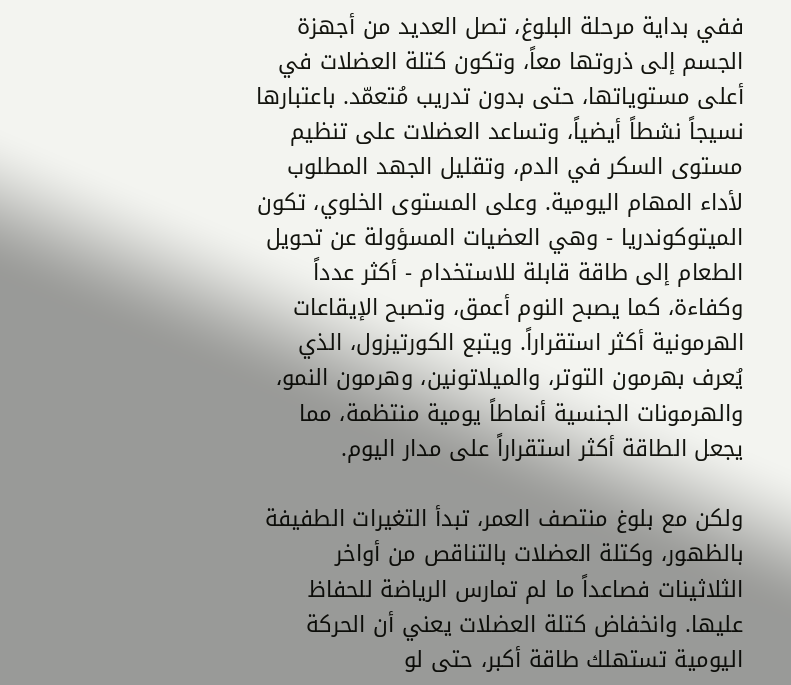ففي بداية مرحلة البلوغ، تصل العديد من أجهزة الجسم إلى ذروتها معاً، وتكون كتلة العضلات في أعلى مستوياتها، حتى بدون تدريب مُتعمّد. باعتبارها نسيجاً نشطاً أيضياً، وتساعد العضلات على تنظيم مستوى السكر في الدم، وتقليل الجهد المطلوب لأداء المهام اليومية. وعلى المستوى الخلوي، تكون الميتوكوندريا - وهي العضيات المسؤولة عن تحويل الطعام إلى طاقة قابلة للاستخدام - أكثر عدداً وكفاءة، كما يصبح النوم أعمق، وتصبح الإيقاعات الهرمونية أكثر استقراراً. ويتبع الكورتيزول، الذي يُعرف بهرمون التوتر، والميلاتونين، وهرمون النمو، والهرمونات الجنسية أنماطاً يومية منتظمة، مما يجعل الطاقة أكثر استقراراً على مدار اليوم.

ولكن مع بلوغ منتصف العمر، تبدأ التغيرات الطفيفة بالظهور، وكتلة العضلات بالتناقص من أواخر الثلاثينات فصاعداً ما لم تمارس الرياضة للحفاظ عليها. وانخفاض كتلة العضلات يعني أن الحركة اليومية تستهلك طاقة أكبر، حتى لو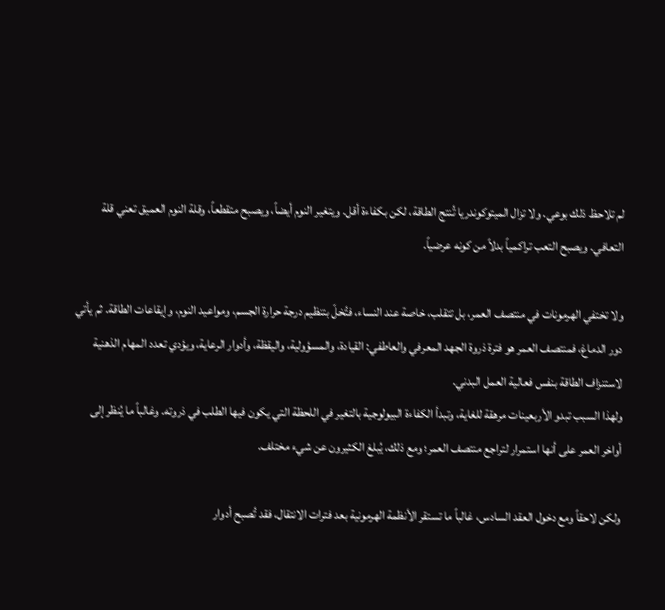لم تلاحظ ذلك بوعي. ولا تزال الميتوكوندريا تُنتج الطاقة، لكن بكفاءة أقل. ويتغير النوم أيضاً، ويصبح متقطعاً، وقلة النوم العميق تعني قلة التعافي. ويصبح التعب تراكمياً بدلاً من كونه عرضياً.

ولا تختفي الهرمونات في منتصف العمر، بل تتقلب، خاصة عند النساء، فتُخلّ بتنظيم درجة حرارة الجسم، ومواعيد النوم، وإيقاعات الطاقة. ثم يأتي دور الدماغ، فمنتصف العمر هو فترة ذروة الجهد المعرفي والعاطفي: القيادة، والمسؤولية، واليقظة، وأدوار الرعاية، ويؤدي تعدد المهام الذهنية لاستنزاف الطاقة بنفس فعالية العمل البدني.
ولهذا السبب تبدو الأربعينات مرهقة للغاية، وتبدأ الكفاءة البيولوجية بالتغير في اللحظة التي يكون فيها الطلب في ذروته. وغالباً ما يُنظر إلى أواخر العمر على أنها استمرار لتراجع منتصف العمر؛ ومع ذلك، يُبلغ الكثيرون عن شيء مختلف.

ولكن لاحقاً ومع دخول العقد السادس، غالباً ما تستقر الأنظمة الهرمونية بعد فترات الانتقال، فقد تُصبح أدوار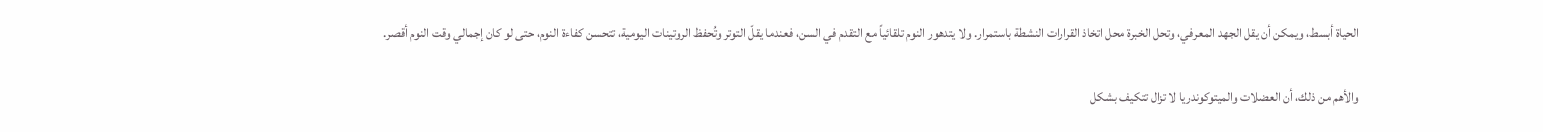الحياة أبسط، ويمكن أن يقل الجهد المعرفي، وتحل الخبرة محل اتخاذ القرارات النشطة باستمرار. ولا يتدهور النوم تلقائياً مع التقدم في السن، فعندما يقلّ التوتر وتُحفظ الروتينات اليومية، تتحسن كفاءة النوم، حتى لو كان إجمالي وقت النوم أقصر.

والأهم من ذلك، أن العضلات والميتوكوندريا لا تزال تتكيف بشكل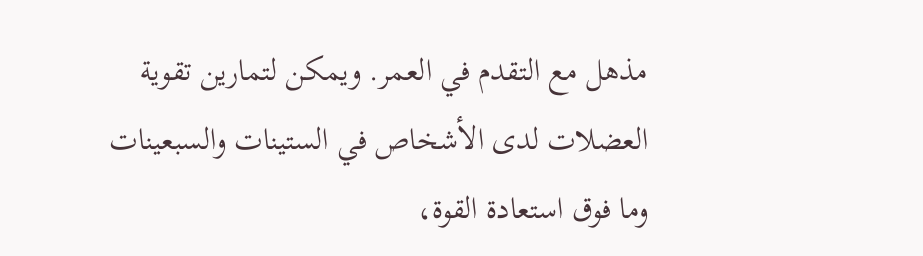مذهل مع التقدم في العمر. ويمكن لتمارين تقوية العضلات لدى الأشخاص في الستينات والسبعينات وما فوق استعادة القوة،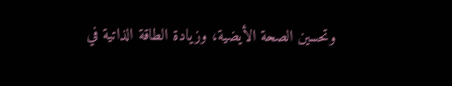وتحسين الصحة الأيضية، وزيادة الطاقة الذاتية في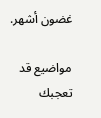غضون أشهر.

مواضيع قد تعجبك